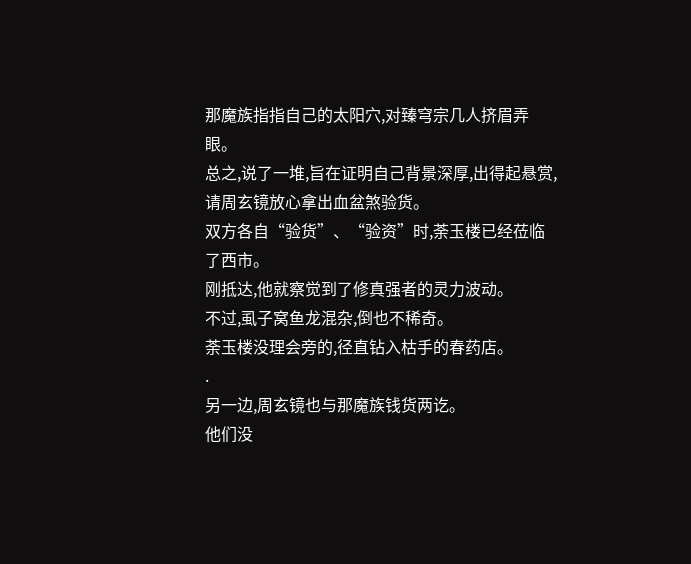那魔族指指自己的太阳穴,对臻穹宗几人挤眉弄眼。
总之,说了一堆,旨在证明自己背景深厚,出得起悬赏,请周玄镜放心拿出血盆煞验货。
双方各自“验货”、“验资”时,荼玉楼已经莅临了西市。
刚抵达,他就察觉到了修真强者的灵力波动。
不过,虱子窝鱼龙混杂,倒也不稀奇。
荼玉楼没理会旁的,径直钻入枯手的春药店。
.
另一边,周玄镜也与那魔族钱货两讫。
他们没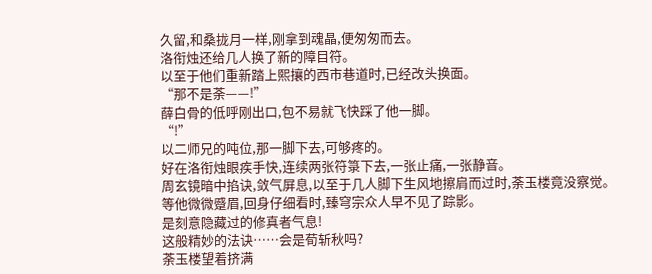久留,和桑拢月一样,刚拿到魂晶,便匆匆而去。
洛衔烛还给几人换了新的障目符。
以至于他们重新踏上熙攘的西市巷道时,已经改头换面。
“那不是荼——!”
薛白骨的低呼刚出口,包不易就飞快踩了他一脚。
“!”
以二师兄的吨位,那一脚下去,可够疼的。
好在洛衔烛眼疾手快,连续两张符箓下去,一张止痛,一张静音。
周玄镜暗中掐诀,敛气屏息,以至于几人脚下生风地擦肩而过时,荼玉楼竟没察觉。
等他微微蹙眉,回身仔细看时,臻穹宗众人早不见了踪影。
是刻意隐藏过的修真者气息!
这般精妙的法诀……会是荀斩秋吗?
荼玉楼望着挤满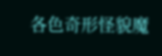各色奇形怪貌魔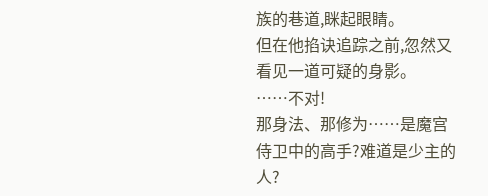族的巷道,眯起眼睛。
但在他掐诀追踪之前,忽然又看见一道可疑的身影。
……不对!
那身法、那修为……是魔宫侍卫中的高手?难道是少主的人?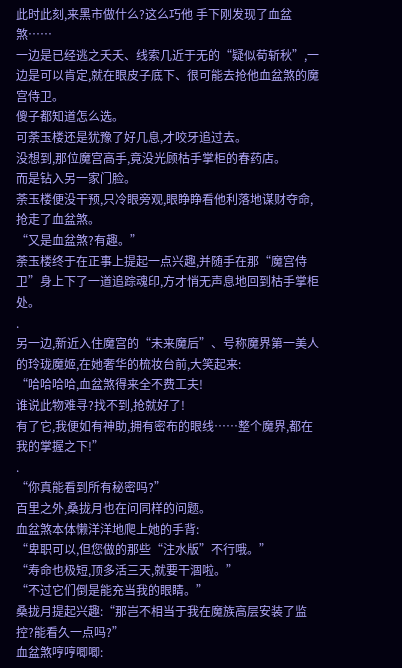此时此刻,来黑市做什么?这么巧他 手下刚发现了血盆煞……
一边是已经逃之夭夭、线索几近于无的“疑似荀斩秋”,一边是可以肯定,就在眼皮子底下、很可能去抢他血盆煞的魔宫侍卫。
傻子都知道怎么选。
可荼玉楼还是犹豫了好几息,才咬牙追过去。
没想到,那位魔宫高手,竟没光顾枯手掌柜的春药店。
而是钻入另一家门脸。
荼玉楼便没干预,只冷眼旁观,眼睁睁看他利落地谋财夺命,抢走了血盆煞。
“又是血盆煞?有趣。”
荼玉楼终于在正事上提起一点兴趣,并随手在那“魔宫侍卫”身上下了一道追踪魂印,方才悄无声息地回到枯手掌柜处。
.
另一边,新近入住魔宫的“未来魔后”、号称魔界第一美人的玲珑魔姬,在她奢华的梳妆台前,大笑起来:
“哈哈哈哈,血盆煞得来全不费工夫!
谁说此物难寻?找不到,抢就好了!
有了它,我便如有神助,拥有密布的眼线……整个魔界,都在我的掌握之下!”
.
“你真能看到所有秘密吗?”
百里之外,桑拢月也在问同样的问题。
血盆煞本体懒洋洋地爬上她的手背:
“卑职可以,但您做的那些“注水版”不行哦。”
“寿命也极短,顶多活三天,就要干涸啦。”
“不过它们倒是能充当我的眼睛。”
桑拢月提起兴趣:“那岂不相当于我在魔族高层安装了监控?能看久一点吗?”
血盆煞哼哼唧唧: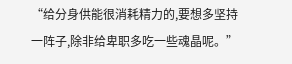“给分身供能很消耗精力的,要想多坚持一阵子,除非给卑职多吃一些魂晶呢。”